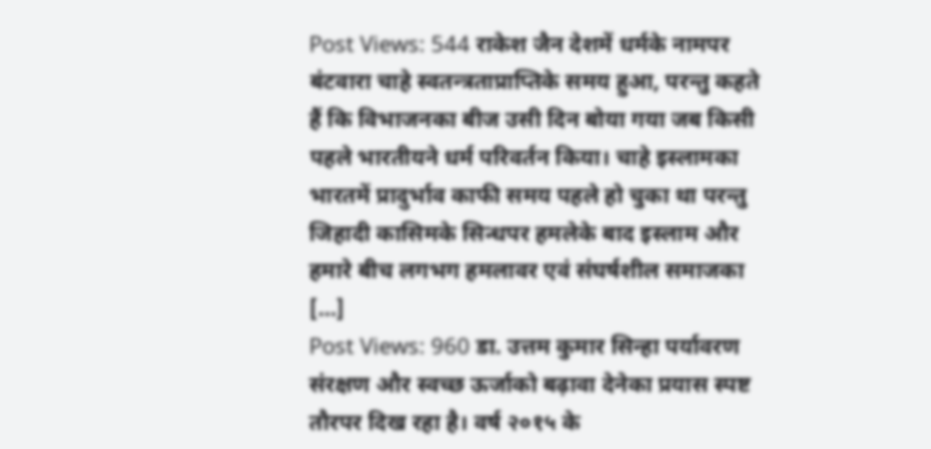Post Views: 544 राकेश जैन देशमें धर्मके नामपर बंटवारा चाहे स्वतन्त्रताप्राप्तिके समय हुआ, परन्तु कहते हैं कि विभाजनका बीज उसी दिन बोया गया जब किसी पहले भारतीयने धर्म परिवर्तन किया। चाहे इस्लामका भारतमें प्रादुर्भाव काफी समय पहले हो चुका था परन्तु जिहादी कासिमके सिन्धपर हमलेके बाद इस्लाम और हमारे बीच लगभग हमलावर एवं संघर्षशील समाजका […]
Post Views: 960 डा. उत्तम कुमार सिन्हा पर्यावरण संरक्षण और स्वच्छ ऊर्जाको बढ़ावा देनेका प्रयास स्पष्ट तौरपर दिख रहा है। वर्ष २०१५ के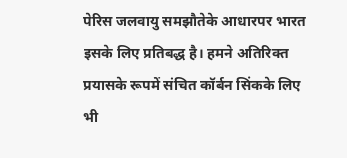पेरिस जलवायु समझौतेके आधारपर भारत इसके लिए प्रतिबद्ध है। हमने अतिरिक्त प्रयासके रूपमें संचित कॉर्बन सिंकके लिए भी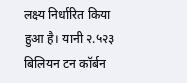लक्ष्य निर्धारित किया हुआ है। यानी २.५२३ बिलियन टन कॉर्बन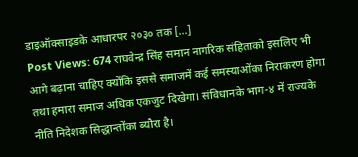डाइऑक्साइडके आधारपर २०३० तक […]
Post Views: 674 राघवेन्द्र सिंह समान नागरिक संहिताको इसलिए भी आगे बढ़ाना चाहिए क्योंकि इससे समाजमें कई समस्याओंका निराकरण होगा तथा हमारा समाज अधिक एकजुट दिखेगा। संविधानके भाग-४ में राज्यके नीति निदेशक सिद्धान्तोंका ब्यौरा है।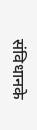संविधानके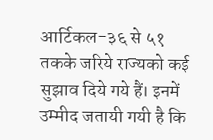आर्टिकल-३६ से ५१ तकके जरिये राज्यको कई सुझाव दिये गये हैं। इनमें उम्मीद जतायी गयी है कि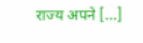राज्य अपने […]